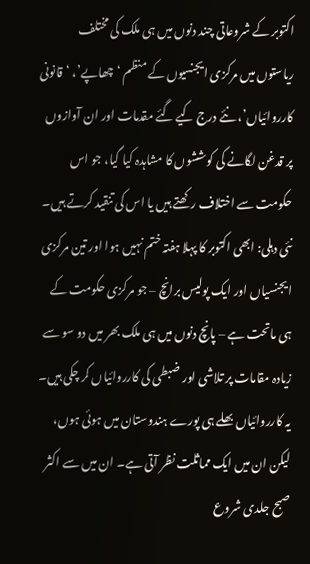اکتوبر کے شروعاتی چند دنوں میں ہی ملک کی مختلف ریاستوں میں مرکزی ایجنسیوں کے منظم ‘چھاپے’، ‘قانونی کارروائیاں’، نئے درج کیے گئے مقدمات اور ان آوازوں پر قدغن لگانے کی کوششوں کا مشاہدہ کیا گیا، جو اس حکومت سے اختلاف رکھتے ہیں یا اس کی تنقید کرتے ہیں۔
نئی دہلی: ابھی اکتوبر کا پہلا ہفتہ ختم نہیں ہوا اور تین مرکزی ایجنسیاں اور ایک پولیس برانچ – جو مرکزی حکومت کے ہی ماتحت ہے – پانچ دنوں میں ہی ملک بھر میں دو سو سے زیادہ مقامات پر تلاشی اور ضبطی کی کارروائیاں کر چکی ہیں۔
یہ کارروائیاں بھلے ہی پورے ہندوستان میں ہوئی ہوں، لیکن ان میں ایک مماثلت نظر آتی ہے۔ ان میں سے اکثر صبح جلدی شروع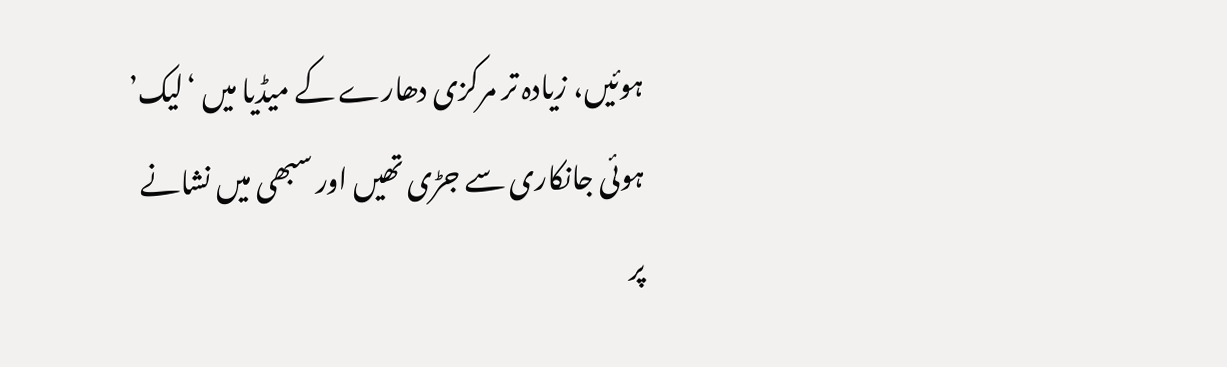ہوئیں، زیادہ تر مرکزی دھارے کے میڈیا میں ‘لیک’ ہوئی جانکاری سے جڑی تھیں اور سبھی میں نشانے پر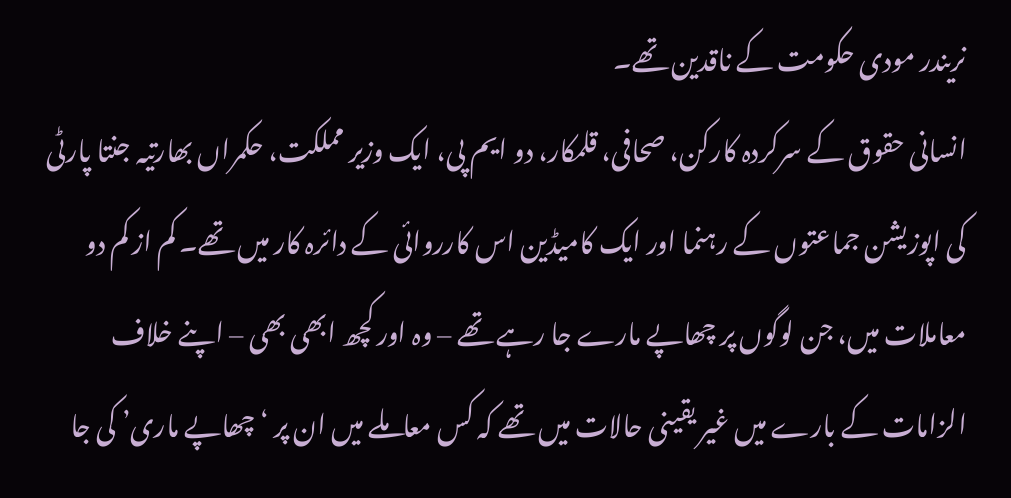نریندر مودی حکومت کے ناقدین تھے۔
انسانی حقوق کے سرکردہ کارکن، صحافی، قلمکار، دو ایم پی، ایک وزیر مملکت، حکمراں بھارتیہ جنتا پارٹی کی اپوزیشن جماعتوں کے رہنما اور ایک کامیڈین اس کارروائی کے دائرہ کار میں تھے۔ کم از کم دو معاملات میں، جن لوگوں پر چھاپے مارے جا رہے تھے – وہ اور کچھ ابھی بھی – اپنے خلاف الزامات کے بارے میں غیر یقینی حالات میں تھے کہ کس معاملے میں ان پر ‘چھاپے ماری’ کی جا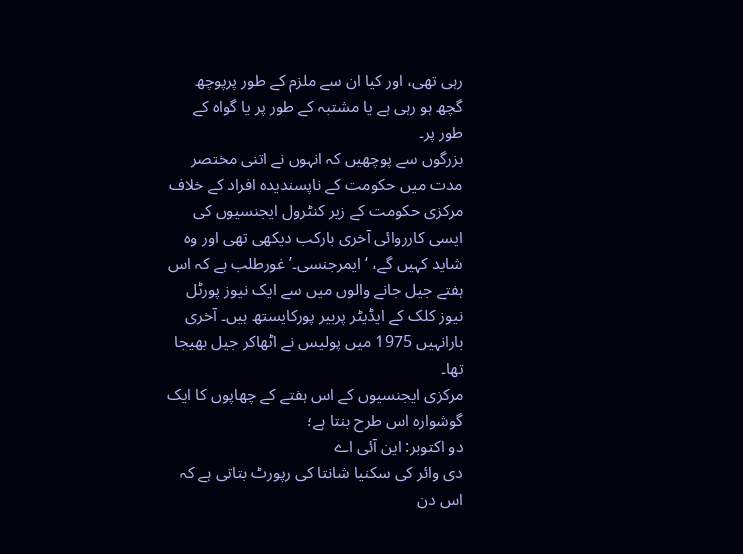رہی تھی، اور کیا ان سے ملزم کے طور پرپوچھ گچھ ہو رہی ہے یا مشتبہ کے طور پر یا گواہ کے طور پر۔
بزرگوں سے پوچھیں کہ انہوں نے اتنی مختصر مدت میں حکومت کے ناپسندیدہ افراد کے خلاف مرکزی حکومت کے زیر کنٹرول ایجنسیوں کی ایسی کارروائی آخری بارکب دیکھی تھی اور وہ شاید کہیں گے، ‘ایمرجنسی۔’ غورطلب ہے کہ اس ہفتے جیل جانے والوں میں سے ایک نیوز پورٹل نیوز کلک کے ایڈیٹر پربیر پورکایستھ ہیں۔ آخری بارانہیں 1975 میں پولیس نے اٹھاکر جیل بھیجا تھا۔
مرکزی ایجنسیوں کے اس ہفتے کے چھاپوں کا ایک گوشوارہ اس طرح بنتا ہے؛
دو اکتوبر: این آئی اے
دی وائر کی سکنیا شانتا کی رپورٹ بتاتی ہے کہ اس دن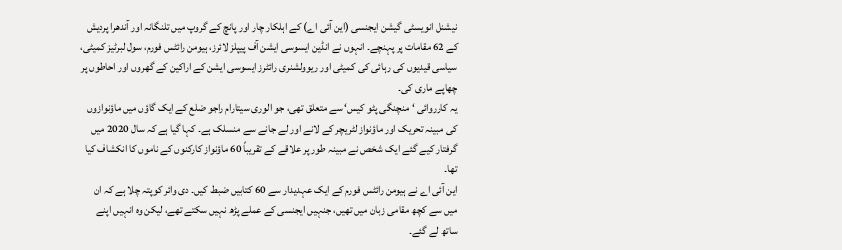نیشنل انویسٹی گیشن ایجنسی (این آئی اے) کے اہلکار چار اور پانچ کے گروپ میں تلنگانہ اور آندھرا پردیش کے 62 مقامات پر پہنچے۔ انہوں نے انڈین ایسوسی ایشن آف پیپلز لائرز، ہیومن رائٹس فورم، سول لبرٹیز کمیٹی، سیاسی قیدیوں کی رہائی کی کمیٹی اور ریوولشنری رائٹرز ایسوسی ایشن کے اراکین کے گھروں اور احاطوں پر چھاپے ماری کی۔
یہ کارروائی ‘منچنگی پٹو کیس‘ سے متعلق تھی، جو الوری سیتارام راجو ضلع کے ایک گاؤں میں ماؤنوازوں کی مبینہ تحریک اور ماؤنواز لٹریچر کے لانے اور لے جانے سے منسلک ہے۔ کہا گیا ہے کہ سال 2020 میں گرفتار کیے گئے ایک شخص نے مبینہ طور پر علاقے کے تقریباً 60 ماؤنواز کارکنوں کے ناموں کا انکشاف کیا تھا۔
این آئی اے نے ہیومن رائٹس فورم کے ایک عہدیدار سے 60 کتابیں ضبط کیں۔ دی وائر کوپتہ چلا ہے کہ ان میں سے کچھ مقامی زبان میں تھیں، جنہیں ایجنسی کے عملے پڑھ نہیں سکتے تھے، لیکن وہ انہیں اپنے ساتھ لے گئے۔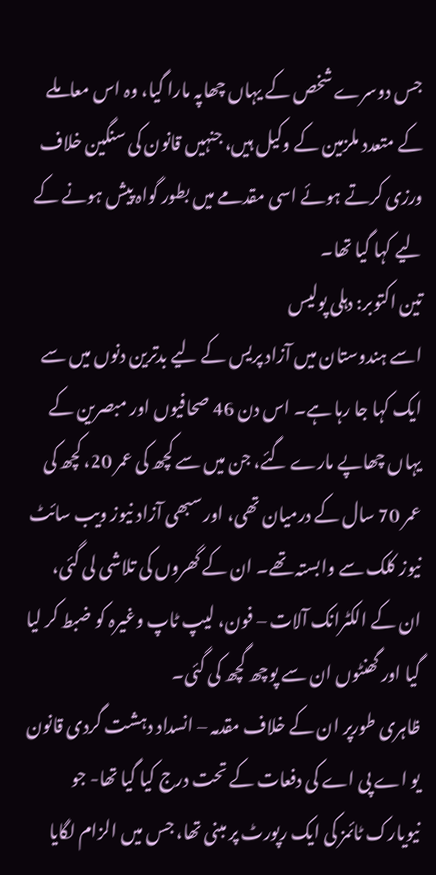جس دوسرے شخص کے یہاں چھاپہ مارا گیا، وہ اس معاملے کے متعدد ملزمین کے وکیل ہیں، جنہیں قانون کی سنگین خلاف ورزی کرتے ہوئے اسی مقدمے میں بطور گواہ پیش ہونے کے لیے کہا گیا تھا۔
تین اکتوبر: دہلی پولیس
اسے ہندوستان میں آزاد پریس کے لیے بدترین دنوں میں سے ایک کہا جا رہا ہے۔ اس دن 46 صحافیوں اور مبصرین کے یہاں چھاپے مارے گئے، جن میں سے کچھ کی عمر 20، کچھ کی عمر 70 سال کے درمیان تھی، اور سبھی آزاد نیوز ویب سائٹ نیوز کلک سے وابستہ تھے۔ ان کے گھروں کی تلاشی لی گئی، ان کے الکٹرانک آلات – فون، لیپ ٹاپ وغیرہ کو ضبط کر لیا گیا اور گھنٹوں ان سے پوچھ گچھ کی گئی۔
ظاہری طورپر ان کے خلاف مقدمہ – انسداد دہشت گردی قانون یو اے پی اے کی دفعات کے تحت درج کیا گیا تھا- جو نیویارک ٹائمز کی ایک رپورٹ پر مبنی تھا، جس میں الزام لگایا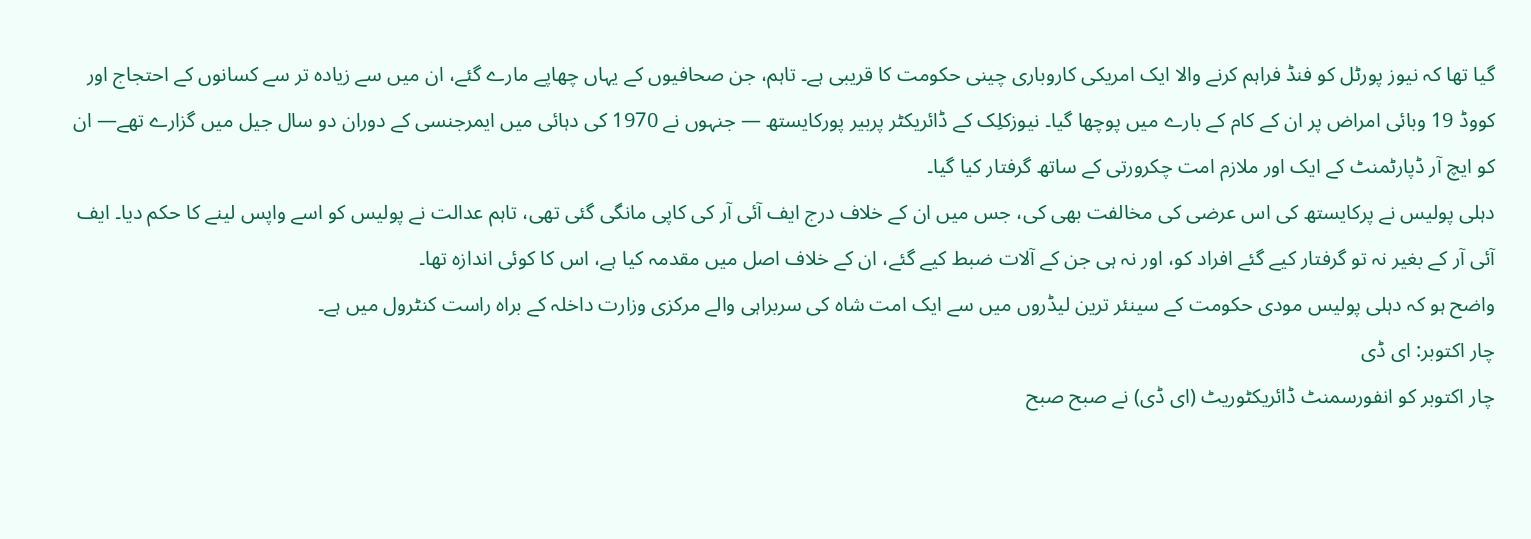گیا تھا کہ نیوز پورٹل کو فنڈ فراہم کرنے والا ایک امریکی کاروباری چینی حکومت کا قریبی ہے۔ تاہم، جن صحافیوں کے یہاں چھاپے مارے گئے، ان میں سے زیادہ تر سے کسانوں کے احتجاج اور کووڈ 19 وبائی امراض پر ان کے کام کے بارے میں پوچھا گیا۔ نیوزکلِک کے ڈائریکٹر پربیر پورکایستھ — جنہوں نے 1970 کی دہائی میں ایمرجنسی کے دوران دو سال جیل میں گزارے تھے— ان کو ایچ آر ڈپارٹمنٹ کے ایک اور ملازم امت چکرورتی کے ساتھ گرفتار کیا گیا۔
دہلی پولیس نے پرکایستھ کی اس عرضی کی مخالفت بھی کی، جس میں ان کے خلاف درج ایف آئی آر کی کاپی مانگی گئی تھی، تاہم عدالت نے پولیس کو اسے واپس لینے کا حکم دیا۔ ایف آئی آر کے بغیر نہ تو گرفتار کیے گئے افراد کو، اور نہ ہی جن کے آلات ضبط کیے گئے، ان کے خلاف اصل میں مقدمہ کیا ہے، اس کا کوئی اندازہ تھا۔
واضح ہو کہ دہلی پولیس مودی حکومت کے سینئر ترین لیڈروں میں سے ایک امت شاہ کی سربراہی والے مرکزی وزارت داخلہ کے براہ راست کنٹرول میں ہے۔
چار اکتوبر: ای ڈی
چار اکتوبر کو انفورسمنٹ ڈائریکٹوریٹ (ای ڈی) نے صبح صبح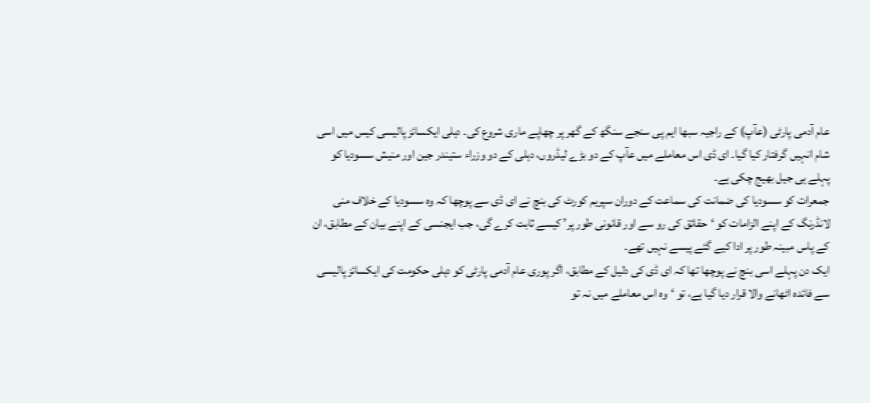عام آدمی پارٹی (عآپ) کے راجیہ سبھا ایم پی سنجے سنگھ کے گھر پر چھاپے ماری شروع کی۔ دہلی ایکسائز پالیسی کیس میں اسی شام انہیں گرفتار کیا گیا۔ ای ڈی اس معاملے میں عآپ کے دو بڑے لیڈروں، دہلی کے دو وزراء ستیندر جین اور منیش سسودیا کو پہلے ہی جیل بھیج چکی ہے۔
جمعرات کو سسودیا کی ضمانت کی سماعت کے دوران سپریم کورٹ کی بنچ نے ای ڈی سے پوچھا کہ وہ سسودیا کے خلاف منی لانڈرنگ کے اپنے الزامات کو ‘حقائق کی رو سے اور قانونی طور پر’ کیسے ثابت کرے گی، جب ایجنسی کے اپنے بیان کے مطابق، ان کے پاس مبینہ طور پر ادا کیے گئے پیسے نہیں تھے۔
ایک دن پہلے اسی بنچ نے پوچھا تھا کہ ای ڈی کی دلیل کے مطابق، اگر پوری عام آدمی پارٹی کو دہلی حکومت کی ایکسائز پالیسی سے فائدہ اٹھانے والا قرار دیا گیا ہے، تو ‘وہ اس معاملے میں نہ تو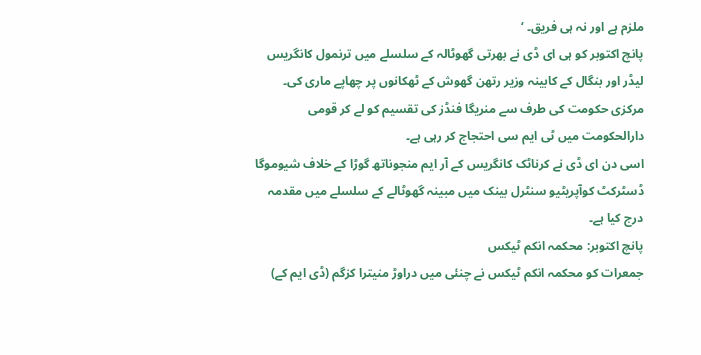ملزم ہے اور نہ ہی فریق۔ ‘
پانچ اکتوبر کو ہی ای ڈی نے بھرتی گھوٹالہ کے سلسلے میں ترنمول کانگریس لیڈر اور بنگال کے کابینہ وزیر رتھن گھوش کے ٹھکانوں پر چھاپے ماری کی۔ مرکزی حکومت کی طرف سے منریگا فنڈز کی تقسیم کو لے کر قومی دارالحکومت میں ٹی ایم سی احتجاج کر رہی ہے۔
اسی دن ای ڈی نے کرناٹک کانگریس کے آر ایم منجوناتھ گوڑا کے خلاف شیوموگا ڈسٹرکٹ کوآپریٹیو سنٹرل بینک میں مبینہ گھوٹالے کے سلسلے میں مقدمہ درج کیا ہے۔
پانچ اکتوبر: محکمہ انکم ٹیکس
جمعرات کو محکمہ انکم ٹیکس نے چنئی میں دراوڑ منیترا کزگم (ڈی ایم کے)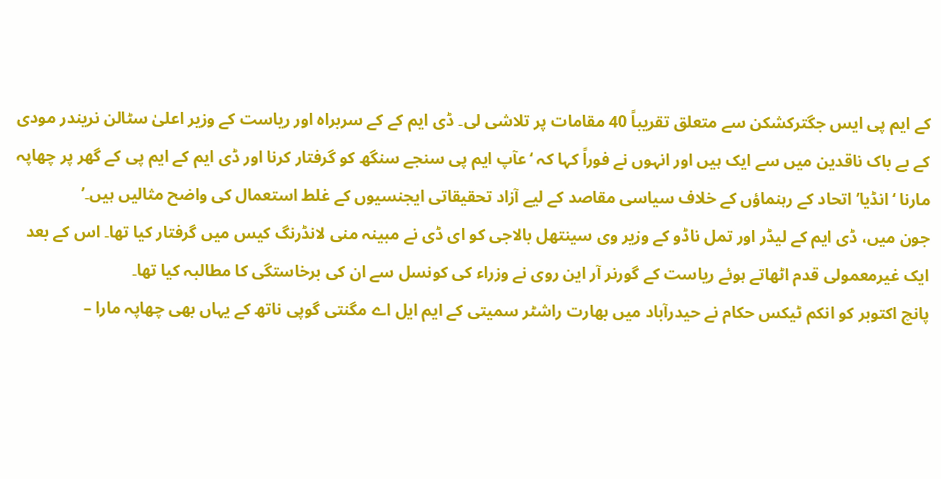کے ایم پی ایس جگترکشکن سے متعلق تقریباً 40 مقامات پر تلاشی لی۔ ڈی ایم کے کے سربراہ اور ریاست کے وزیر اعلیٰ سٹالن نریندر مودی کے بے باک ناقدین میں سے ایک ہیں اور انہوں نے فوراً کہا کہ ‘عآپ ایم پی سنجے سنگھ کو گرفتار کرنا اور ڈی ایم کے ایم پی کے گھر پر چھاپہ مارنا ‘انڈیا’ اتحاد کے رہنماؤں کے خلاف سیاسی مقاصد کے لیے آزاد تحقیقاتی ایجنسیوں کے غلط استعمال کی واضح مثالیں ہیں۔’
جون میں، ڈی ایم کے لیڈر اور تمل ناڈو کے وزیر وی سینتھل بالاجی کو ای ڈی نے مبینہ منی لانڈرنگ کیس میں گرفتار کیا تھا۔ اس کے بعد ایک غیرمعمولی قدم اٹھاتے ہوئے ریاست کے گورنر آر این روی نے وزراء کی کونسل سے ان کی برخاستگی کا مطالبہ کیا تھا۔
پانچ اکتوبر کو انکم ٹیکس حکام نے حیدرآباد میں بھارت راشٹر سمیتی کے ایم ایل اے مگنتی گوپی ناتھ کے یہاں بھی چھاپہ مارا –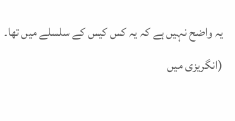یہ واضح نہیں ہے کہ یہ کس کیس کے سلسلے میں تھا۔
(انگریزی میں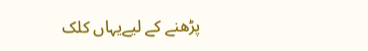پڑھنے کے لیےیہاں کلک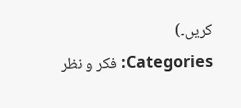کریں۔)
Categories: فکر و نظر